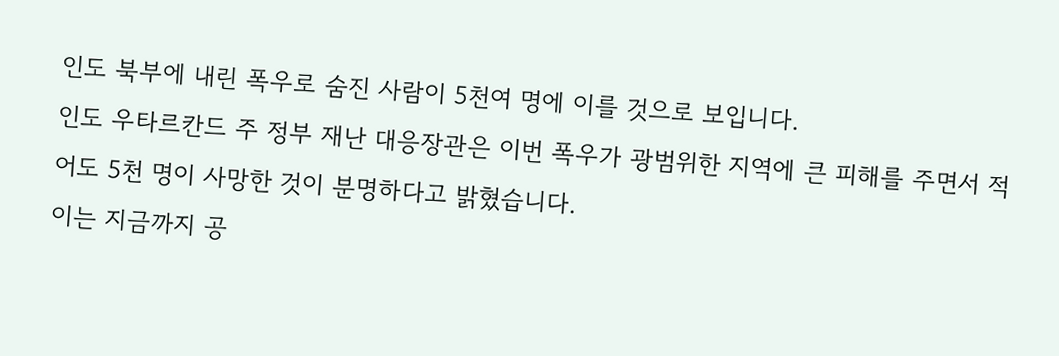인도 북부에 내린 폭우로 숨진 사람이 5천여 명에 이를 것으로 보입니다.
인도 우타르칸드 주 정부 재난 대응장관은 이번 폭우가 광범위한 지역에 큰 피해를 주면서 적어도 5천 명이 사망한 것이 분명하다고 밝혔습니다.
이는 지금까지 공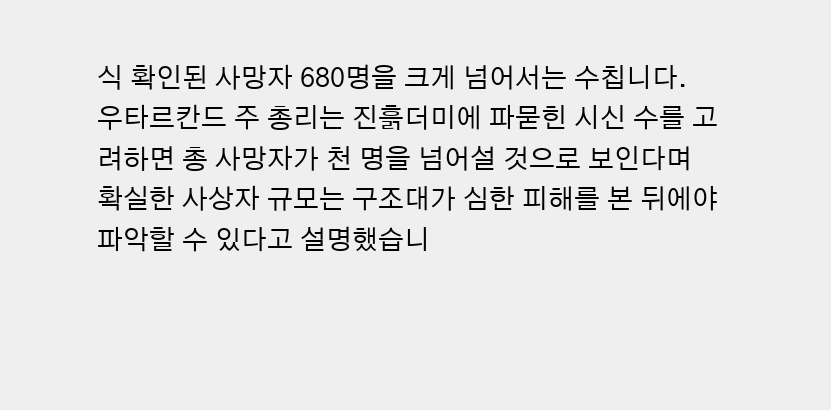식 확인된 사망자 680명을 크게 넘어서는 수칩니다.
우타르칸드 주 총리는 진흙더미에 파묻힌 시신 수를 고려하면 총 사망자가 천 명을 넘어설 것으로 보인다며 확실한 사상자 규모는 구조대가 심한 피해를 본 뒤에야 파악할 수 있다고 설명했습니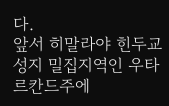다.
앞서 히말라야 힌두교 성지 밀집지역인 우타르칸드주에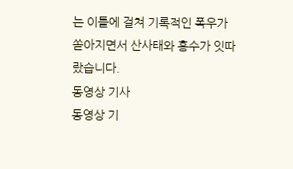는 이틀에 걸쳐 기록적인 폭우가 쏟아지면서 산사태와 홍수가 잇따랐습니다.
동영상 기사
동영상 기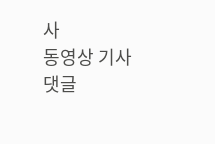사
동영상 기사
댓글